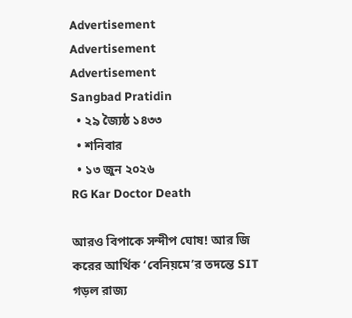Advertisement
Advertisement
Advertisement
Sangbad Pratidin
  • ২৯ জ্যৈষ্ঠ ১৪৩৩
  • শনিবার
  • ১৩ জুন ২০২৬
RG Kar Doctor Death

আরও বিপাকে সন্দীপ ঘোষ! আর জি করের আর্থিক ‘বেনিয়মে’র তদন্তে SIT গড়ল রাজ্য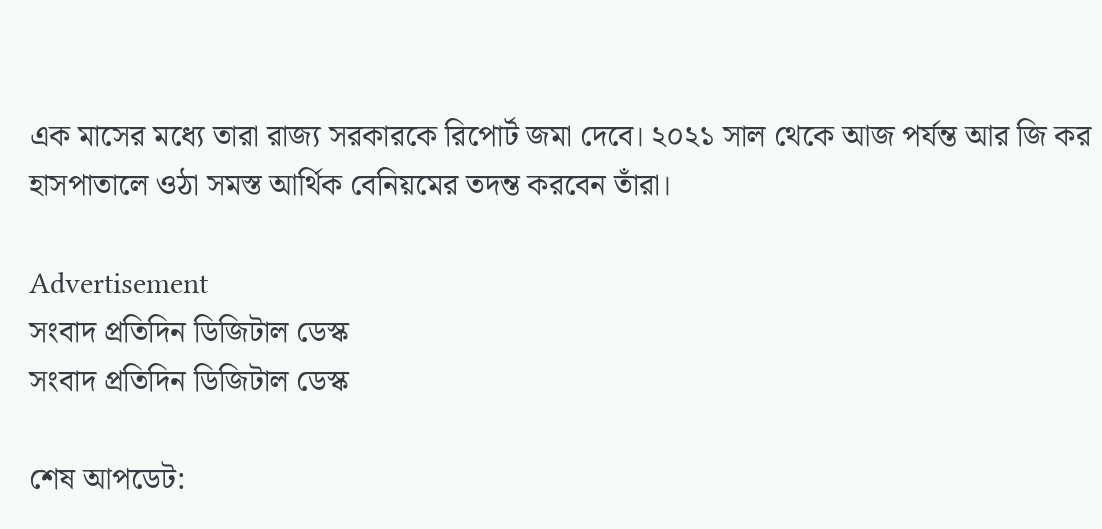এক মাসের মধ্যে তারা রাজ্য সরকারকে রিপোর্ট জমা দেবে। ২০২১ সাল থেকে আজ পর্যন্ত আর জি কর হাসপাতালে ওঠা সমস্ত আর্থিক বেনিয়মের তদন্ত করবেন তাঁরা।

Advertisement
সংবাদ প্রতিদিন ডিজিটাল ডেস্ক
সংবাদ প্রতিদিন ডিজিটাল ডেস্ক

শেষ আপডেট: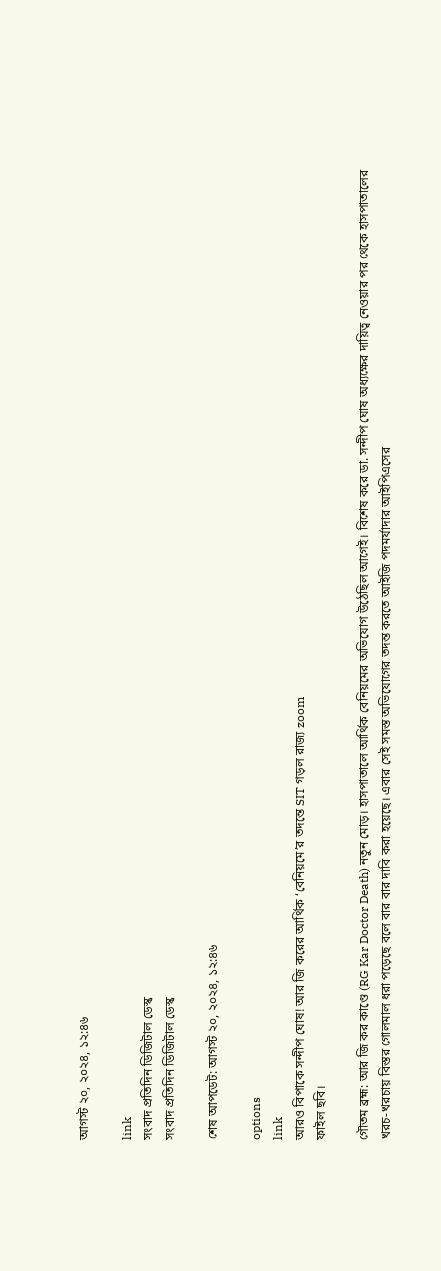আগস্ট ২০, ২০২৪, ১২:৪৬

link
সংবাদ প্রতিদিন ডিজিটাল ডেস্ক
সংবাদ প্রতিদিন ডিজিটাল ডেস্ক

শেষ আপডেট: আগস্ট ২০, ২০২৪, ১২:৪৬

options
link
আরও বিপাকে সন্দীপ ঘোষ! আর জি করের আর্থিক ‘বেনিয়মে’র তদন্তে SIT গড়ল রাজ্য zoom
ফাইল ছবি।

গৌতম ব্রহ্ম: আর জি কর কাণ্ডে (RG Kar Doctor Death) নতুন মোড়। হাসপাতালে আর্থিক বেনিয়মের অভিযোগ উঠেছিল আগেই। বিশেষ করে ডা. সন্দীপ ঘোষ অধ্যক্ষের দায়িত্ব নেওয়ার পর থেকে হাসপাতালের খরচ-খরচায় বিস্তর গোলমাল ধরা পড়েছে বলে বার বার দাবি করা হয়েছে। এবার সেই সমস্ত অভিযোগের তদন্ত করতে আইজি পদমর্যাদার আইপিএসের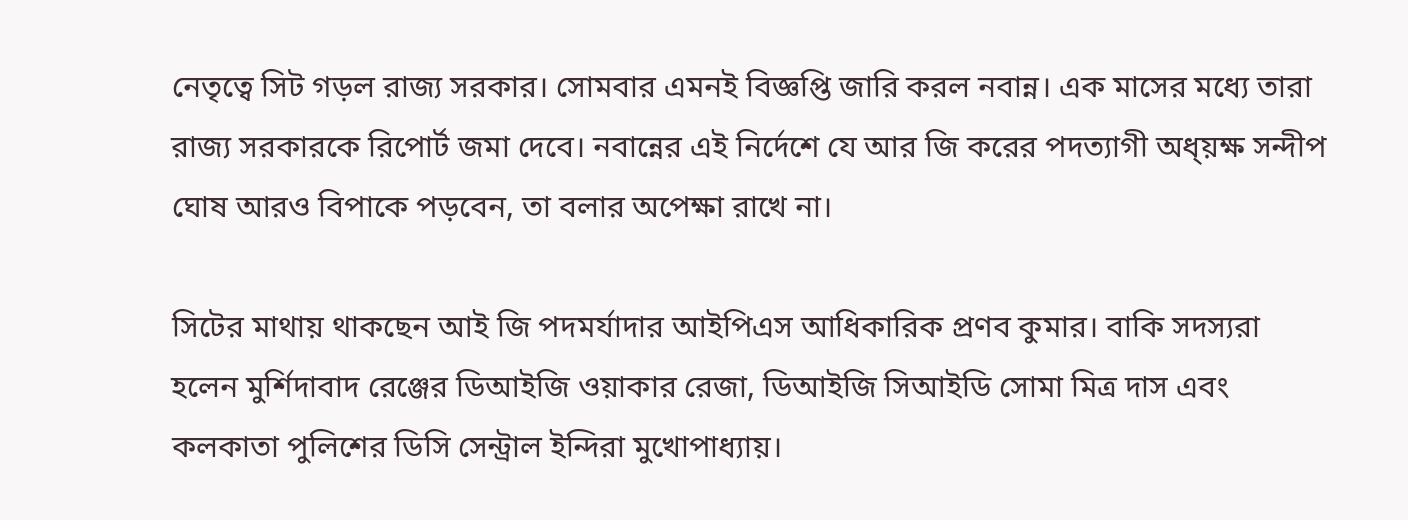নেতৃত্বে সিট গড়ল রাজ্য সরকার। সোমবার এমনই বিজ্ঞপ্তি জারি করল নবান্ন। এক মাসের মধ্যে তারা রাজ্য সরকারকে রিপোর্ট জমা দেবে। নবান্নের এই নির্দেশে যে আর জি করের পদত্যাগী অধ্য়ক্ষ সন্দীপ ঘোষ আরও বিপাকে পড়বেন, তা বলার অপেক্ষা রাখে না।

সিটের মাথায় থাকছেন আই জি পদমর্যাদার আইপিএস আধিকারিক প্রণব কুমার। বাকি সদস্যরা হলেন মুর্শিদাবাদ রেঞ্জের ডিআইজি ওয়াকার রেজা, ডিআইজি সিআইডি সোমা মিত্র দাস এবং কলকাতা পুলিশের ডিসি সেন্ট্রাল ইন্দিরা মুখোপাধ্যায়।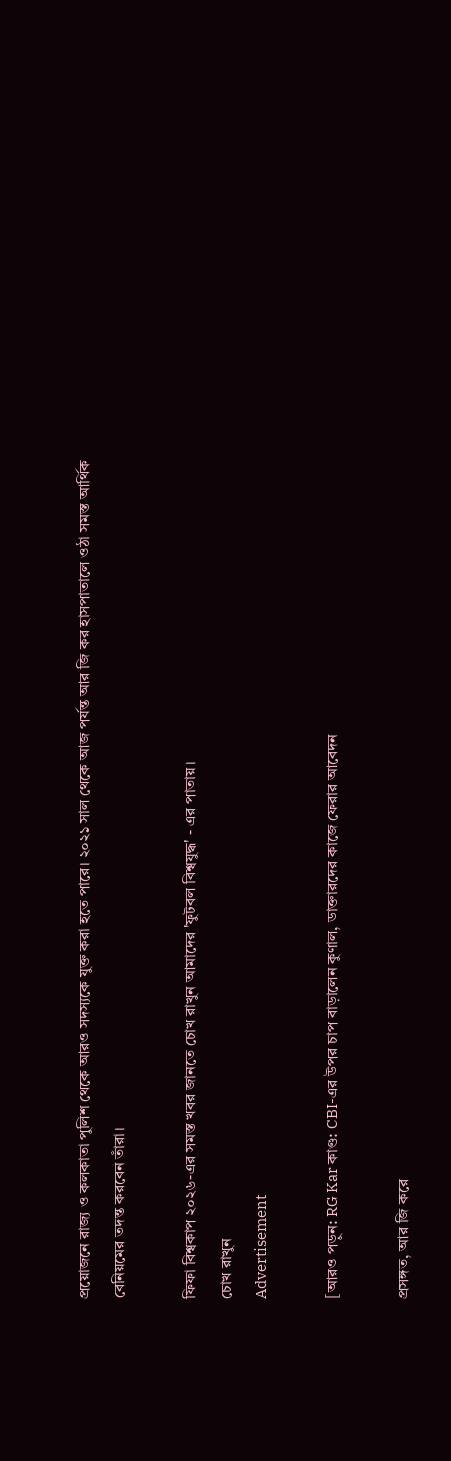প্রয়োজনে রাজ্য ও কলকাতা পুলিশ থেকে আরও সদস্যকে যুক্ত করা হতে পারে। ২০২১ সাল থেকে আজ পর্যন্ত আর জি কর হাসপাতালে ওঠা সমস্ত আর্থিক বেনিয়মের তদন্ত করবেন তাঁরা।

ফিফা বিশ্বকাপ ২০২৬-এর সমস্ত খবর জানতে চোখ রাখুন আমাদের 'ফুটবল বিশ্বযুদ্ধ' - এর পাতায়।
চোখ রাখুন
Advertisement

[আরও পড়ুন: RG Kar কাণ্ড: CBI-এর উপর চাপ বাড়ালেন কুণাল, ডাক্তারদের কাজে ফেরার আবেদন

প্রসঙ্গত, আর জি করে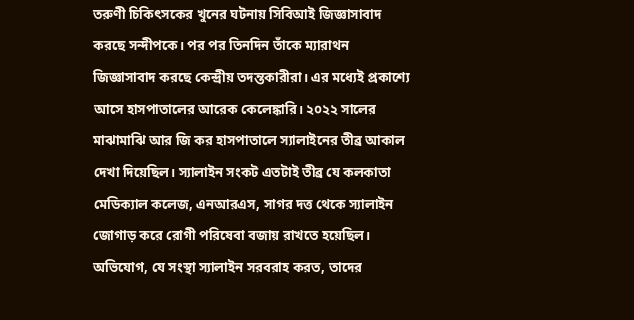তরুণী চিকিৎসকের খুনের ঘটনায় সিবিআই জিজ্ঞাসাবাদ করছে সন্দীপকে। পর পর তিনদিন তাঁকে ম্যারাথন জিজ্ঞাসাবাদ করছে কেন্দ্রীয় তদন্তকারীরা। এর মধ্যেই প্রকাশ্যে আসে হাসপাতালের আরেক কেলেঙ্কারি। ২০২২ সালের মাঝামাঝি আর জি কর হাসপাতালে স‌্যালাইনের তীব্র আকাল দেখা দিয়েছিল। স‌্যালাইন সংকট এতটাই তীব্র যে কলকাতা মেডিক‌্যাল কলেজ, এনআরএস, সাগর দত্ত থেকে স্যালাইন জোগাড় করে রোগী পরিষেবা বজায় রাখতে হয়েছিল। অভিযোগ, যে সংস্থা স‌্যালাইন সরবরাহ করত, তাদের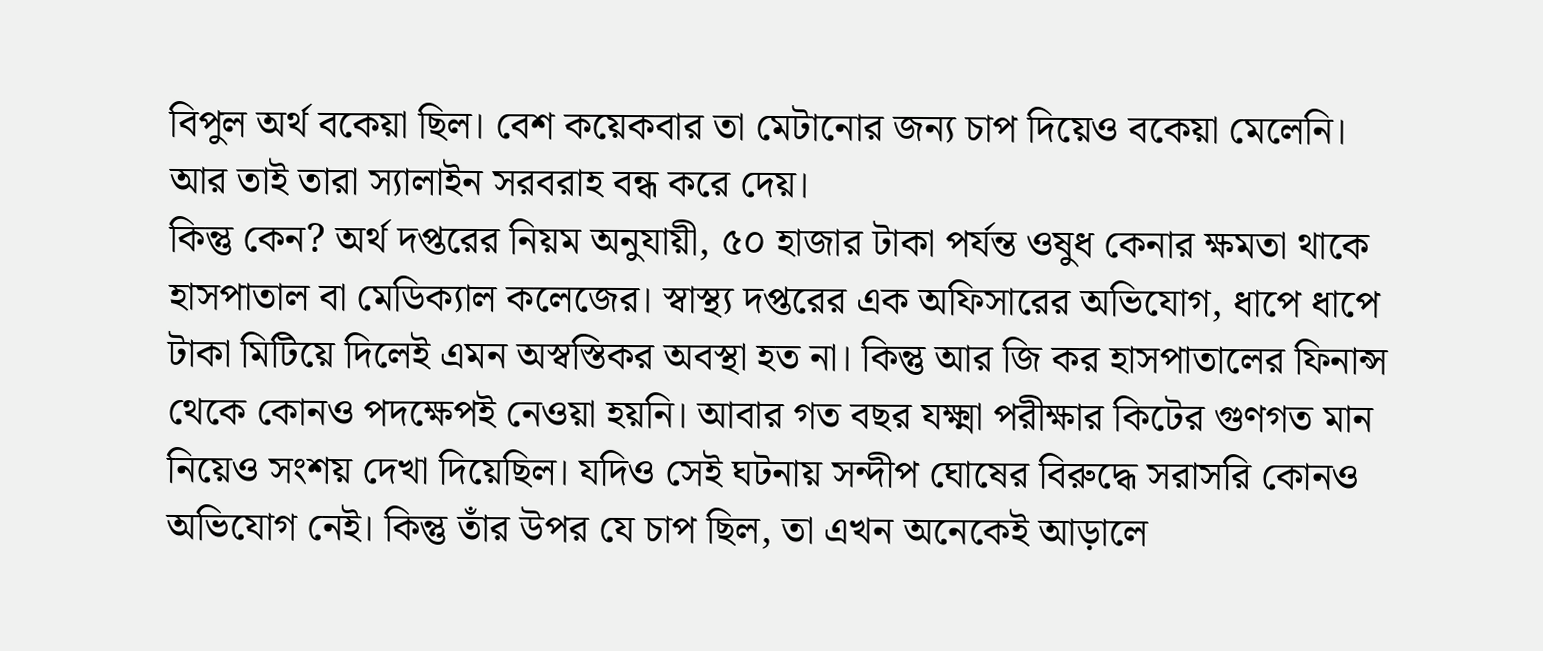বিপুল অর্থ বকেয়া ছিল। বেশ কয়েকবার তা মেটানোর জন্য চাপ দিয়েও বকেয়া মেলেনি। আর তাই তারা স্যালাইন সরবরাহ বন্ধ করে দেয়।
কিন্তু কেন? অর্থ দপ্তরের নিয়ম অনুযায়ী, ৫০ হাজার টাকা পর্যন্ত ওষুধ কেনার ক্ষমতা থাকে হাসপাতাল বা মেডিক‌্যাল কলেজের। স্বাস্থ‌্য দপ্তরের এক অফিসারের অভিযোগ, ধাপে ধাপে টাকা মিটিয়ে দিলেই এমন অস্বস্তিকর অবস্থা হত না। কিন্তু আর জি কর হাসপাতালের ফিনান্স থেকে কোনও পদক্ষেপই নেওয়া হয়নি। আবার গত বছর যক্ষ্মা পরীক্ষার কিটের গুণগত মান নিয়েও সংশয় দেখা দিয়েছিল। যদিও সেই ঘটনায় সন্দীপ ঘোষের বিরুদ্ধে সরাসরি কোনও অভিযোগ নেই। কিন্তু তাঁর উপর যে চাপ ছিল, তা এখন অনেকেই আড়ালে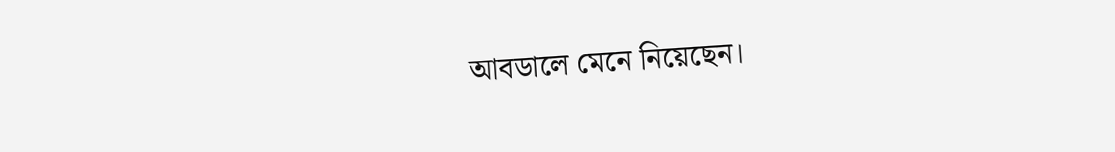আবডালে মেনে নিয়েছেন।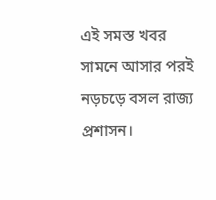এই সমস্ত খবর সামনে আসার পরই নড়চড়ে বসল রাজ্য প্রশাসন।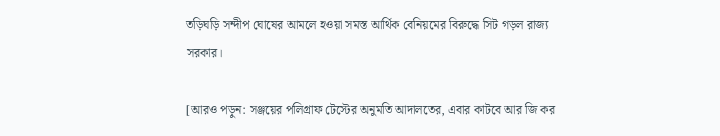তড়িঘড়ি সন্দীপ ঘোষের আমলে হওয়া সমস্ত আর্থিক বেনিয়মের বিরুদ্ধে সিট গড়ল রাজ্য সরকার।

[আরও পড়ুন: সঞ্জয়ের পলিগ্রাফ টেস্টের অনুমতি আদালতের, এবার কাটবে আর জি কর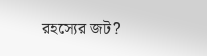রহস্যের জট?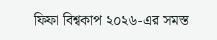ফিফা বিশ্বকাপ ২০২৬-এর সমস্ত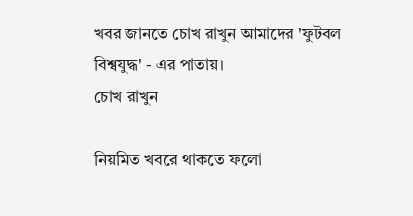খবর জানতে চোখ রাখুন আমাদের 'ফুটবল বিশ্বযুদ্ধ' - এর পাতায়।
চোখ রাখুন

নিয়মিত খবরে থাকতে ফলো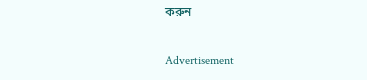করুন

Advertisement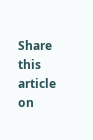Share this article on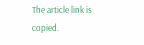The article link is copied.